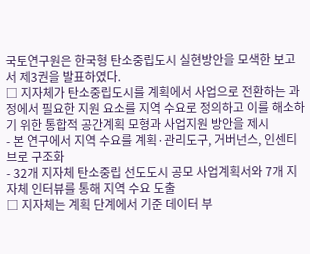국토연구원은 한국형 탄소중립도시 실현방안을 모색한 보고서 제3권을 발표하였다.
□ 지자체가 탄소중립도시를 계획에서 사업으로 전환하는 과정에서 필요한 지원 요소를 지역 수요로 정의하고 이를 해소하기 위한 통합적 공간계획 모형과 사업지원 방안을 제시
- 본 연구에서 지역 수요를 계획·관리도구, 거버넌스, 인센티브로 구조화
- 32개 지자체 탄소중립 선도도시 공모 사업계획서와 7개 지자체 인터뷰를 통해 지역 수요 도출
□ 지자체는 계획 단계에서 기준 데이터 부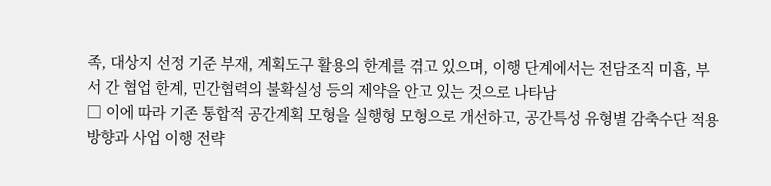족, 대상지 선정 기준 부재, 계획도구 활용의 한계를 겪고 있으며, 이행 단계에서는 전담조직 미흡, 부서 간 협업 한계, 민간협력의 불확실성 등의 제약을 안고 있는 것으로 나타남
□ 이에 따라 기존 통합적 공간계획 모형을 실행형 모형으로 개선하고, 공간특성 유형별 감축수단 적용 방향과 사업 이행 전략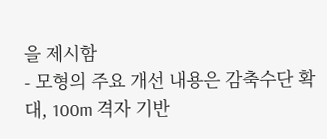을 제시함
- 모형의 주요 개선 내용은 감축수단 확대, 100m 격자 기반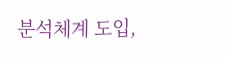분석체계 도입,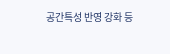공간특성 반영 강화 등